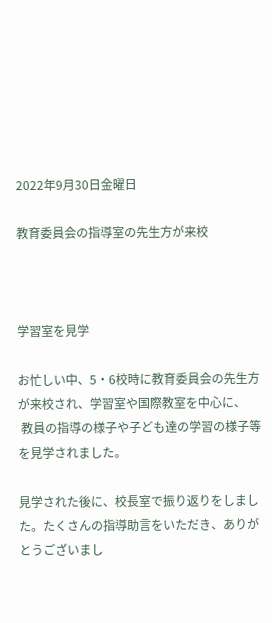2022年9月30日金曜日

教育委員会の指導室の先生方が来校



学習室を見学

お忙しい中、5・6校時に教育委員会の先生方が来校され、学習室や国際教室を中心に、
 教員の指導の様子や子ども達の学習の様子等を見学されました。

見学された後に、校長室で振り返りをしました。たくさんの指導助言をいただき、ありがとうございまし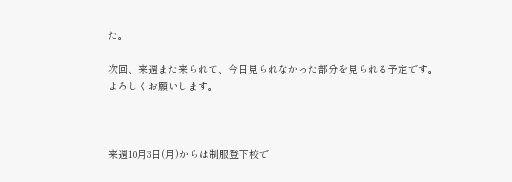た。

次回、来週また来られて、今日見られなかった部分を見られる予定です。
よろしくお願いします。



来週10月3日(月)からは制服登下校で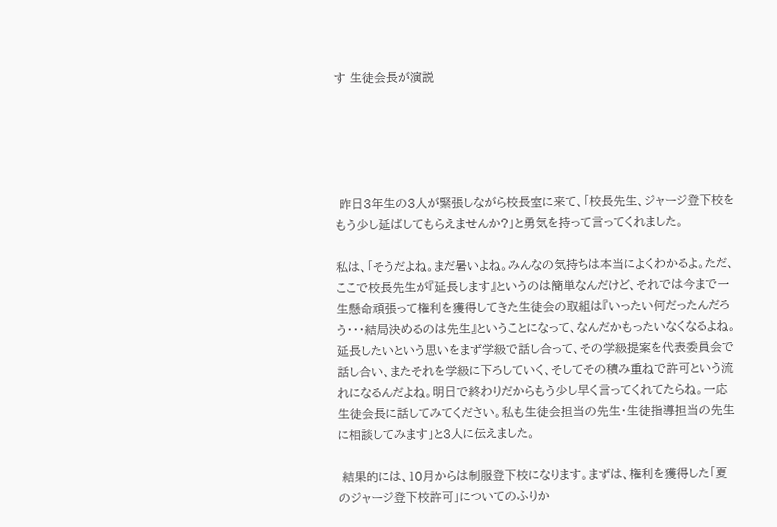す 生徒会長が演説





 昨日3年生の3人が緊張しながら校長室に来て、「校長先生、ジャージ登下校をもう少し延ばしてもらえませんか?」と勇気を持って言ってくれました。

私は、「そうだよね。まだ暑いよね。みんなの気持ちは本当によくわかるよ。ただ、ここで校長先生が『延長します』というのは簡単なんだけど、それでは今まで一生懸命頑張って権利を獲得してきた生徒会の取組は『いったい何だったんだろう・・・結局決めるのは先生』ということになって、なんだかもったいなくなるよね。延長したいという思いをまず学級で話し合って、その学級提案を代表委員会で話し合い、またそれを学級に下ろしていく、そしてその積み重ねで許可という流れになるんだよね。明日で終わりだからもう少し早く言ってくれてたらね。一応生徒会長に話してみてください。私も生徒会担当の先生・生徒指導担当の先生に相談してみます」と3人に伝えました。

 結果的には、10月からは制服登下校になります。まずは、権利を獲得した「夏のジャージ登下校許可」についてのふりか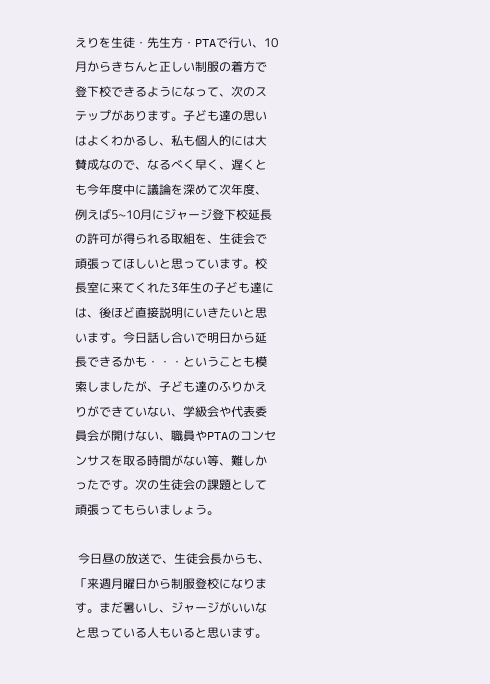えりを生徒・先生方・PTAで行い、10月からきちんと正しい制服の着方で登下校できるようになって、次のステップがあります。子ども達の思いはよくわかるし、私も個人的には大賛成なので、なるべく早く、遅くとも今年度中に議論を深めて次年度、例えば5~10月にジャージ登下校延長の許可が得られる取組を、生徒会で頑張ってほしいと思っています。校長室に来てくれた3年生の子ども達には、後ほど直接説明にいきたいと思います。今日話し合いで明日から延長できるかも・・・ということも模索しましたが、子ども達のふりかえりができていない、学級会や代表委員会が開けない、職員やPTAのコンセンサスを取る時間がない等、難しかったです。次の生徒会の課題として頑張ってもらいましょう。

 今日昼の放送で、生徒会長からも、「来週月曜日から制服登校になります。まだ暑いし、ジャージがいいなと思っている人もいると思います。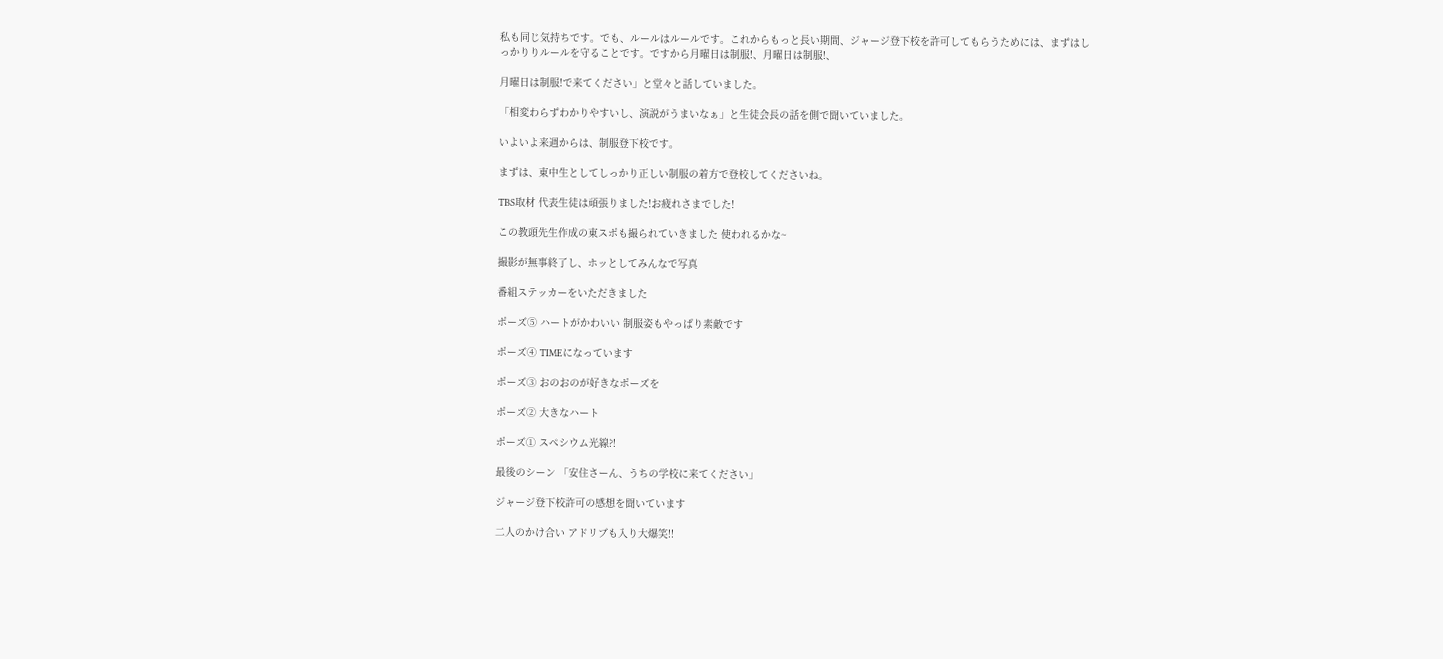私も同じ気持ちです。でも、ルールはルールです。これからもっと長い期間、ジャージ登下校を許可してもらうためには、まずはしっかりりルールを守ることです。ですから月曜日は制服!、月曜日は制服!、

月曜日は制服!で来てください」と堂々と話していました。

「相変わらずわかりやすいし、演説がうまいなぁ」と生徒会長の話を側で聞いていました。

いよいよ来週からは、制服登下校です。

まずは、東中生としてしっかり正しい制服の着方で登校してくださいね。

TBS取材 代表生徒は頑張りました!お疲れさまでした!

この教頭先生作成の東スポも撮られていきました 使われるかな~

撮影が無事終了し、ホッとしてみんなで写真

番組ステッカーをいただきました

ポーズ⑤ ハートがかわいい 制服姿もやっぱり素敵です

ポーズ④ TIMEになっています

ポーズ③ おのおのが好きなポーズを

ポーズ② 大きなハート

ポーズ① スペシウム光線?!

最後のシーン 「安住さーん、うちの学校に来てください」

ジャージ登下校許可の感想を聞いています

二人のかけ合い アドリブも入り大爆笑!!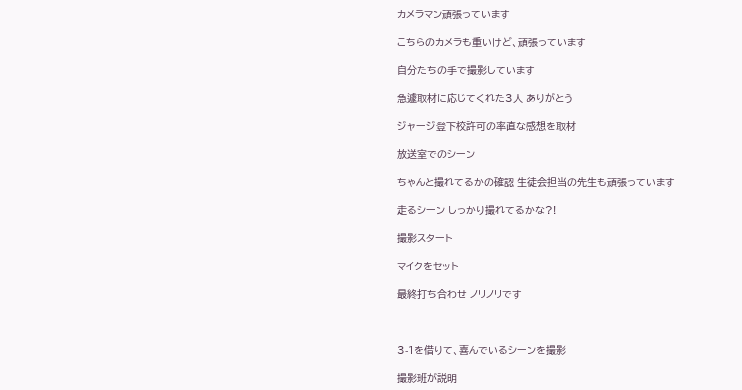カメラマン頑張っています

こちらのカメラも重いけど、頑張っています

自分たちの手で撮影しています

急遽取材に応じてくれた3人 ありがとう

ジャージ登下校許可の率直な感想を取材

放送室でのシーン

ちゃんと撮れてるかの確認 生徒会担当の先生も頑張っています

走るシーン しっかり撮れてるかな?!

撮影スタート

マイクをセット

最終打ち合わせ ノリノリです



3-1を借りて、喜んでいるシーンを撮影

撮影班が説明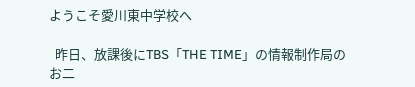ようこそ愛川東中学校へ

  昨日、放課後にTBS「THE TIME」の情報制作局のお二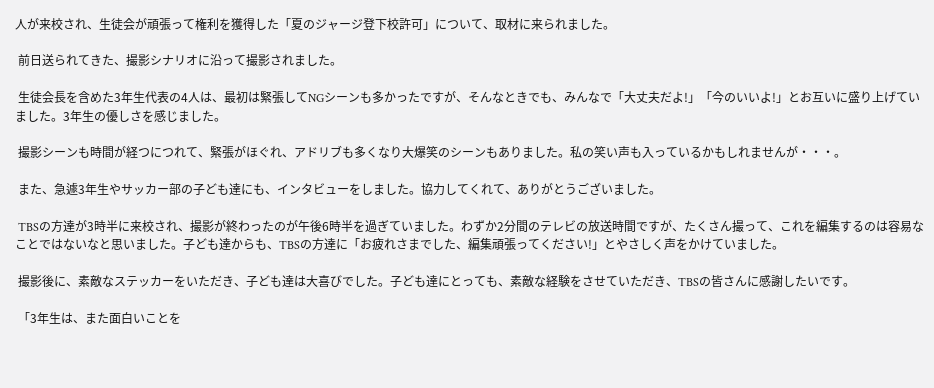人が来校され、生徒会が頑張って権利を獲得した「夏のジャージ登下校許可」について、取材に来られました。

 前日送られてきた、撮影シナリオに沿って撮影されました。

 生徒会長を含めた3年生代表の4人は、最初は緊張してNGシーンも多かったですが、そんなときでも、みんなで「大丈夫だよ!」「今のいいよ!」とお互いに盛り上げていました。3年生の優しさを感じました。

 撮影シーンも時間が経つにつれて、緊張がほぐれ、アドリブも多くなり大爆笑のシーンもありました。私の笑い声も入っているかもしれませんが・・・。

 また、急遽3年生やサッカー部の子ども達にも、インタビューをしました。協力してくれて、ありがとうございました。

 TBSの方達が3時半に来校され、撮影が終わったのが午後6時半を過ぎていました。わずか2分間のテレビの放送時間ですが、たくさん撮って、これを編集するのは容易なことではないなと思いました。子ども達からも、TBSの方達に「お疲れさまでした、編集頑張ってください!」とやさしく声をかけていました。

 撮影後に、素敵なステッカーをいただき、子ども達は大喜びでした。子ども達にとっても、素敵な経験をさせていただき、TBSの皆さんに感謝したいです。

 「3年生は、また面白いことを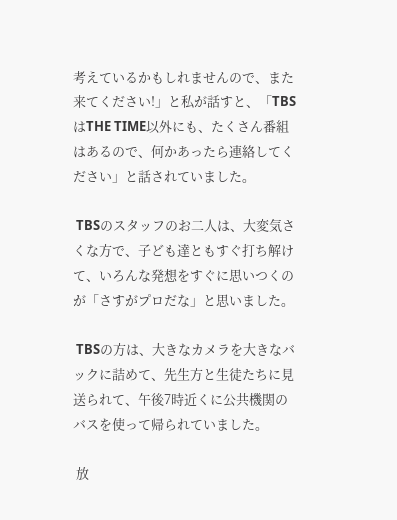考えているかもしれませんので、また来てください!」と私が話すと、「TBSはTHE TIME以外にも、たくさん番組はあるので、何かあったら連絡してください」と話されていました。

 TBSのスタッフのお二人は、大変気さくな方で、子ども達ともすぐ打ち解けて、いろんな発想をすぐに思いつくのが「さすがプロだな」と思いました。

 TBSの方は、大きなカメラを大きなバックに詰めて、先生方と生徒たちに見送られて、午後7時近くに公共機関のバスを使って帰られていました。

 放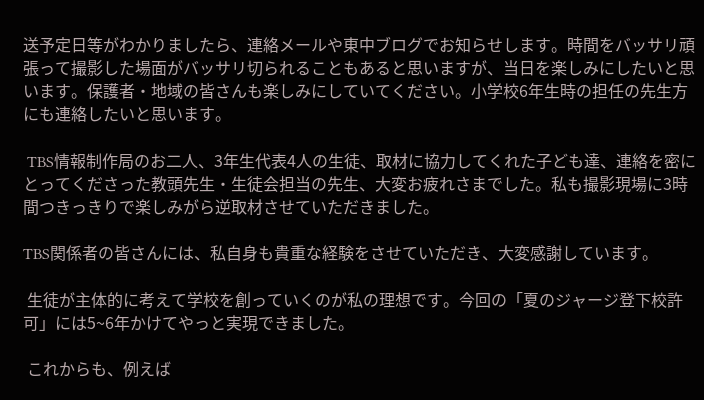送予定日等がわかりましたら、連絡メールや東中ブログでお知らせします。時間をバッサリ頑張って撮影した場面がバッサリ切られることもあると思いますが、当日を楽しみにしたいと思います。保護者・地域の皆さんも楽しみにしていてください。小学校6年生時の担任の先生方にも連絡したいと思います。

 TBS情報制作局のお二人、3年生代表4人の生徒、取材に協力してくれた子ども達、連絡を密にとってくださった教頭先生・生徒会担当の先生、大変お疲れさまでした。私も撮影現場に3時間つきっきりで楽しみがら逆取材させていただきました。

TBS関係者の皆さんには、私自身も貴重な経験をさせていただき、大変感謝しています。

 生徒が主体的に考えて学校を創っていくのが私の理想です。今回の「夏のジャージ登下校許可」には5~6年かけてやっと実現できました。

 これからも、例えば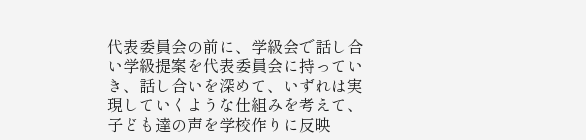代表委員会の前に、学級会で話し合い学級提案を代表委員会に持っていき、話し合いを深めて、いずれは実現していくような仕組みを考えて、子ども達の声を学校作りに反映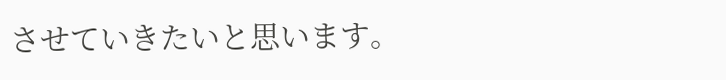させていきたいと思います。